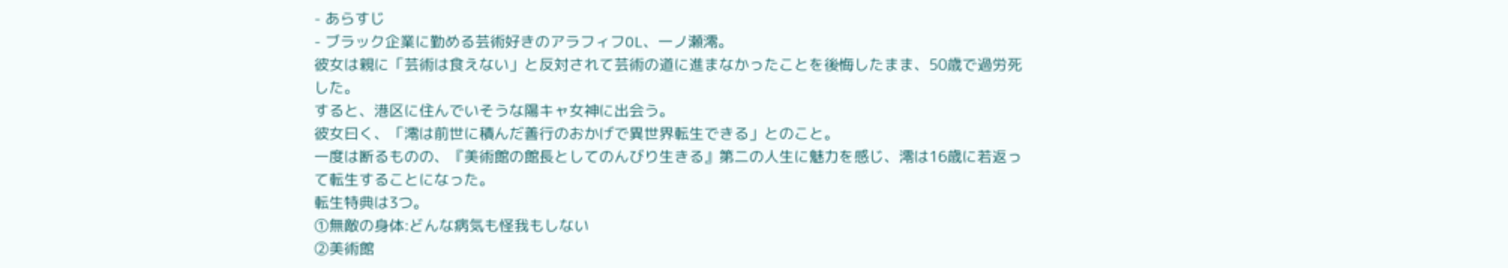- あらすじ
- ブラック企業に勤める芸術好きのアラフィフOL、一ノ瀬澪。
彼女は親に「芸術は食えない」と反対されて芸術の道に進まなかったことを後悔したまま、50歳で過労死した。
すると、港区に住んでいそうな陽キャ女神に出会う。
彼女曰く、「澪は前世に積んだ善行のおかげで異世界転生できる」とのこと。
一度は断るものの、『美術館の館長としてのんびり生きる』第二の人生に魅力を感じ、澪は16歳に若返って転生することになった。
転生特典は3つ。
①無敵の身体:どんな病気も怪我もしない
②美術館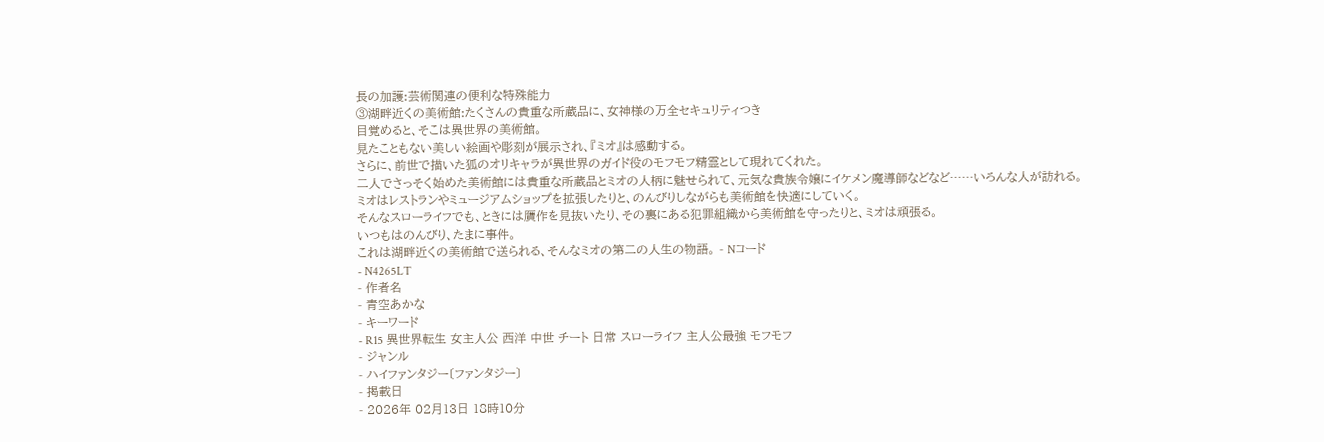長の加護:芸術関連の便利な特殊能力
③湖畔近くの美術館:たくさんの貴重な所蔵品に、女神様の万全セキュリティつき
目覚めると、そこは異世界の美術館。
見たこともない美しい絵画や彫刻が展示され、『ミオ』は感動する。
さらに、前世で描いた狐のオリキャラが異世界のガイド役のモフモフ精霊として現れてくれた。
二人でさっそく始めた美術館には貴重な所蔵品とミオの人柄に魅せられて、元気な貴族令嬢にイケメン魔導師などなど……いろんな人が訪れる。
ミオはレストランやミュージアムショップを拡張したりと、のんびりしながらも美術館を快適にしていく。
そんなスローライフでも、ときには贋作を見抜いたり、その裏にある犯罪組織から美術館を守ったりと、ミオは頑張る。
いつもはのんびり、たまに事件。
これは湖畔近くの美術館で送られる、そんなミオの第二の人生の物語。 - Nコード
- N4265LT
- 作者名
- 青空あかな
- キーワード
- R15 異世界転生 女主人公 西洋 中世 チート 日常 スローライフ 主人公最強 モフモフ
- ジャンル
- ハイファンタジー〔ファンタジー〕
- 掲載日
- 2026年 02月13日 18時10分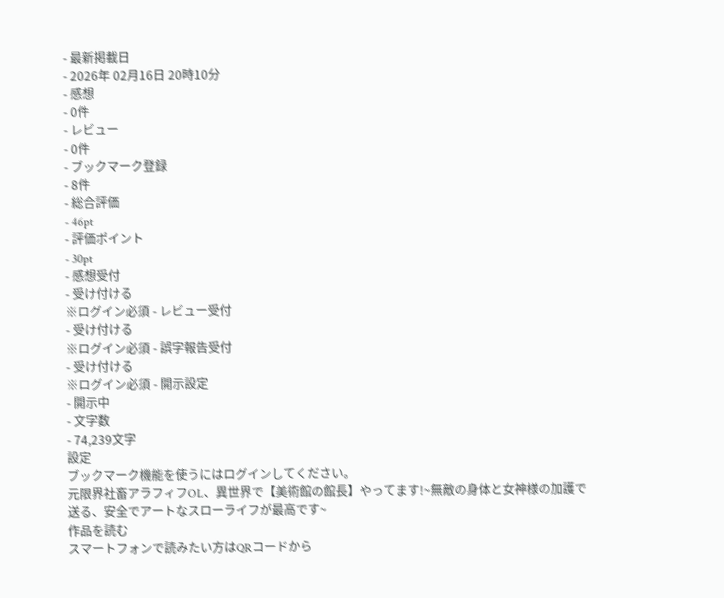- 最新掲載日
- 2026年 02月16日 20時10分
- 感想
- 0件
- レビュー
- 0件
- ブックマーク登録
- 8件
- 総合評価
- 46pt
- 評価ポイント
- 30pt
- 感想受付
- 受け付ける
※ログイン必須 - レビュー受付
- 受け付ける
※ログイン必須 - 誤字報告受付
- 受け付ける
※ログイン必須 - 開示設定
- 開示中
- 文字数
- 74,239文字
設定
ブックマーク機能を使うにはログインしてください。
元限界社畜アラフィフOL、異世界で【美術館の館長】やってます!~無敵の身体と女神様の加護で送る、安全でアートなスローライフが最高です~
作品を読む
スマートフォンで読みたい方はQRコードから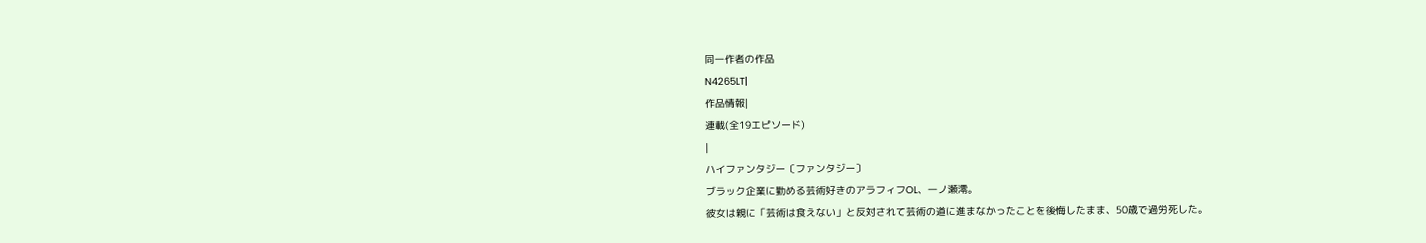同一作者の作品
N4265LT|
作品情報|
連載(全19エピソード)
|
ハイファンタジー〔ファンタジー〕
ブラック企業に勤める芸術好きのアラフィフOL、一ノ瀬澪。
彼女は親に「芸術は食えない」と反対されて芸術の道に進まなかったことを後悔したまま、50歳で過労死した。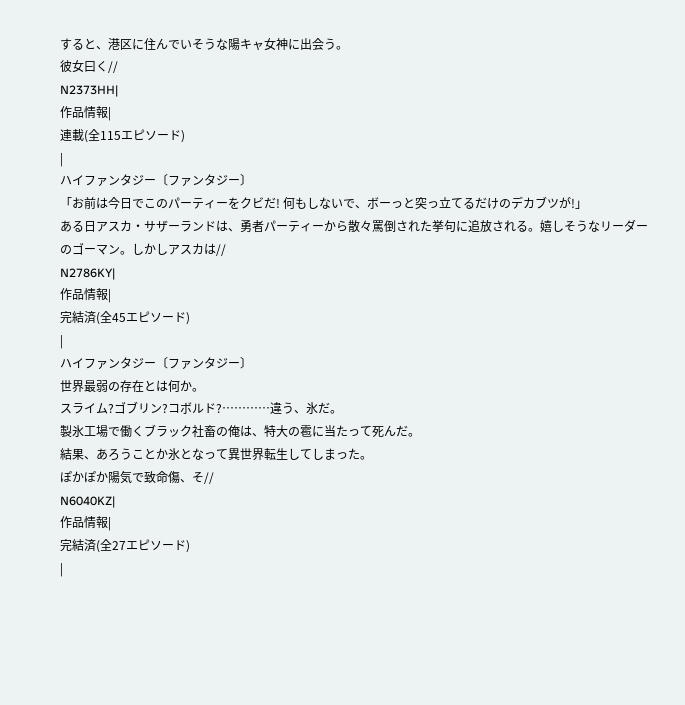すると、港区に住んでいそうな陽キャ女神に出会う。
彼女曰く//
N2373HH|
作品情報|
連載(全115エピソード)
|
ハイファンタジー〔ファンタジー〕
「お前は今日でこのパーティーをクビだ! 何もしないで、ボーっと突っ立てるだけのデカブツが!」
ある日アスカ・サザーランドは、勇者パーティーから散々罵倒された挙句に追放される。嬉しそうなリーダーのゴーマン。しかしアスカは//
N2786KY|
作品情報|
完結済(全45エピソード)
|
ハイファンタジー〔ファンタジー〕
世界最弱の存在とは何か。
スライム?ゴブリン?コボルド?…………違う、氷だ。
製氷工場で働くブラック社畜の俺は、特大の雹に当たって死んだ。
結果、あろうことか氷となって異世界転生してしまった。
ぽかぽか陽気で致命傷、そ//
N6040KZ|
作品情報|
完結済(全27エピソード)
|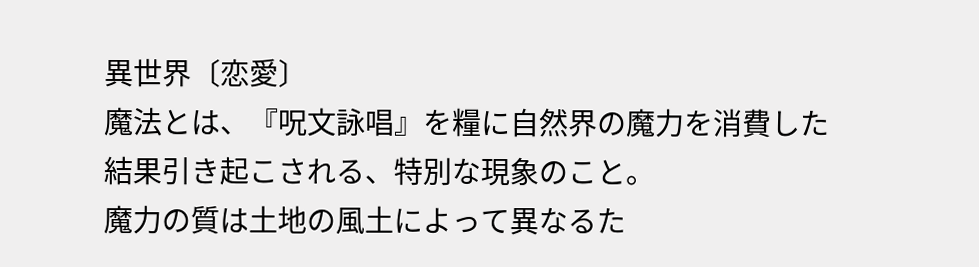異世界〔恋愛〕
魔法とは、『呪文詠唱』を糧に自然界の魔力を消費した結果引き起こされる、特別な現象のこと。
魔力の質は土地の風土によって異なるた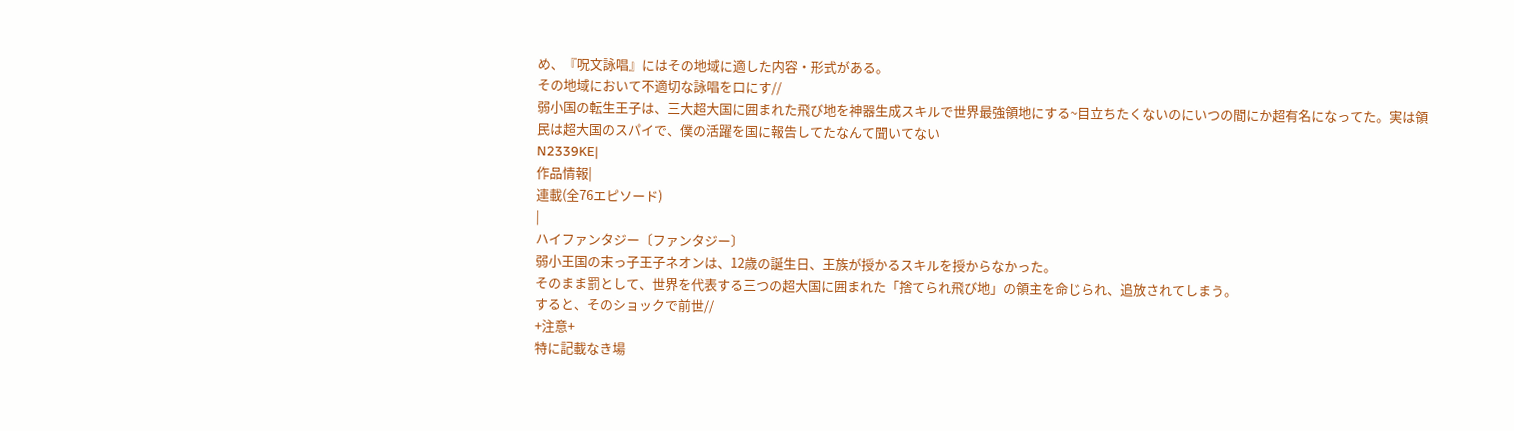め、『呪文詠唱』にはその地域に適した内容・形式がある。
その地域において不適切な詠唱を口にす//
弱小国の転生王子は、三大超大国に囲まれた飛び地を神器生成スキルで世界最強領地にする~目立ちたくないのにいつの間にか超有名になってた。実は領民は超大国のスパイで、僕の活躍を国に報告してたなんて聞いてない
N2339KE|
作品情報|
連載(全76エピソード)
|
ハイファンタジー〔ファンタジー〕
弱小王国の末っ子王子ネオンは、12歳の誕生日、王族が授かるスキルを授からなかった。
そのまま罰として、世界を代表する三つの超大国に囲まれた「捨てられ飛び地」の領主を命じられ、追放されてしまう。
すると、そのショックで前世//
+注意+
特に記載なき場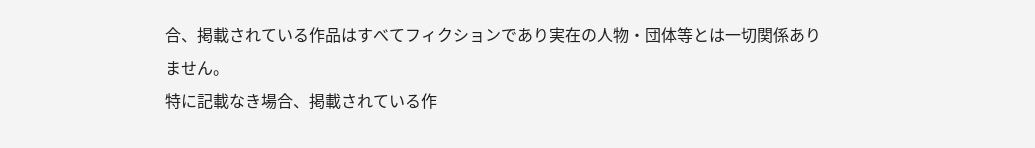合、掲載されている作品はすべてフィクションであり実在の人物・団体等とは一切関係ありません。
特に記載なき場合、掲載されている作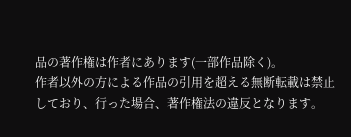品の著作権は作者にあります(一部作品除く)。
作者以外の方による作品の引用を超える無断転載は禁止しており、行った場合、著作権法の違反となります。